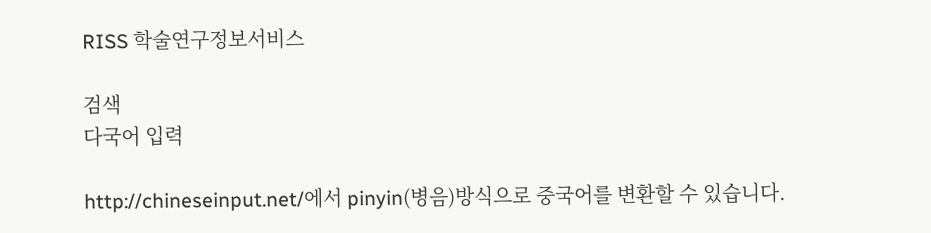RISS 학술연구정보서비스

검색
다국어 입력

http://chineseinput.net/에서 pinyin(병음)방식으로 중국어를 변환할 수 있습니다.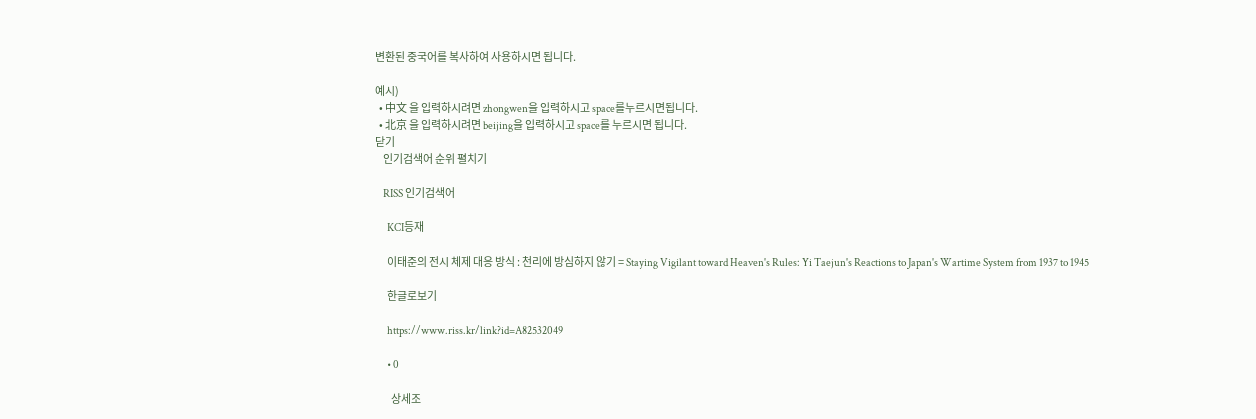변환된 중국어를 복사하여 사용하시면 됩니다.

예시)
  • 中文 을 입력하시려면 zhongwen을 입력하시고 space를누르시면됩니다.
  • 北京 을 입력하시려면 beijing을 입력하시고 space를 누르시면 됩니다.
닫기
    인기검색어 순위 펼치기

    RISS 인기검색어

      KCI등재

      이태준의 전시 체제 대응 방식 : 천리에 방심하지 않기 = Staying Vigilant toward Heaven's Rules: Yi Taejun's Reactions to Japan's Wartime System from 1937 to 1945

      한글로보기

      https://www.riss.kr/link?id=A82532049

      • 0

        상세조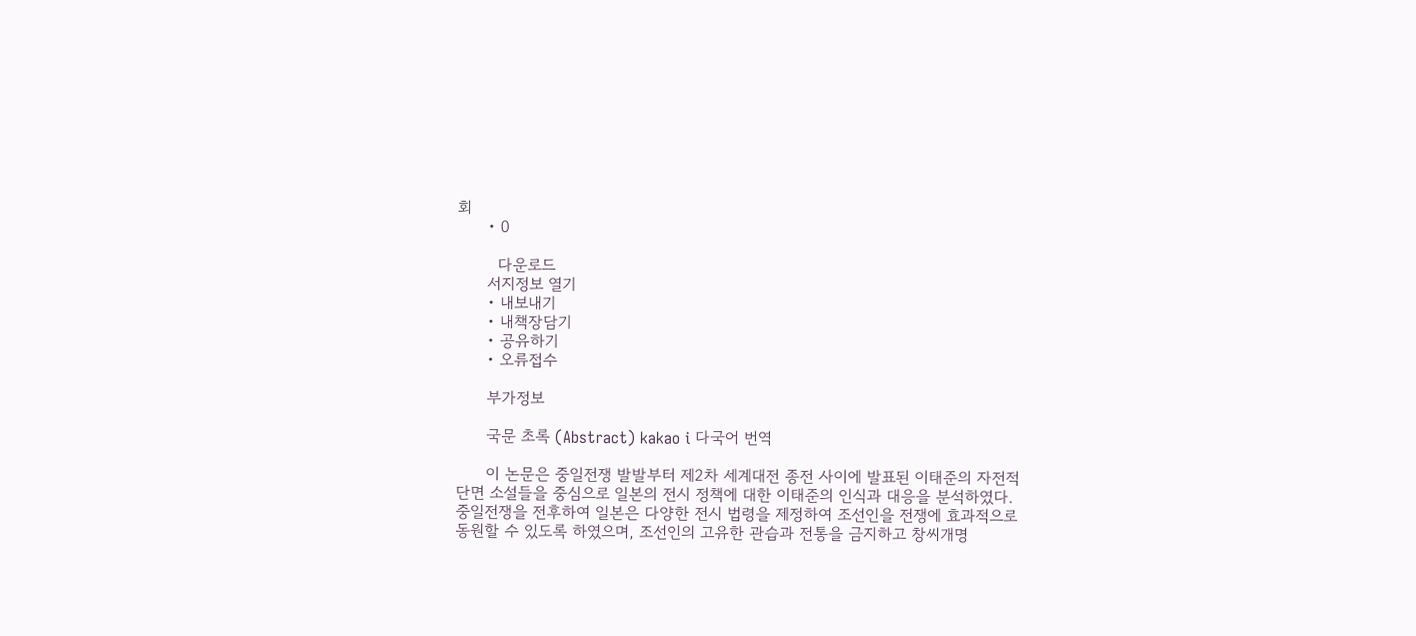회
      • 0

        다운로드
      서지정보 열기
      • 내보내기
      • 내책장담기
      • 공유하기
      • 오류접수

      부가정보

      국문 초록 (Abstract) kakao i 다국어 번역

      이 논문은 중일전쟁 발발부터 제2차 세계대전 종전 사이에 발표된 이태준의 자전적 단면 소설들을 중심으로 일본의 전시 정책에 대한 이태준의 인식과 대응을 분석하였다. 중일전쟁을 전후하여 일본은 다양한 전시 법령을 제정하여 조선인을 전쟁에 효과적으로 동원할 수 있도록 하였으며, 조선인의 고유한 관습과 전통을 금지하고 창씨개명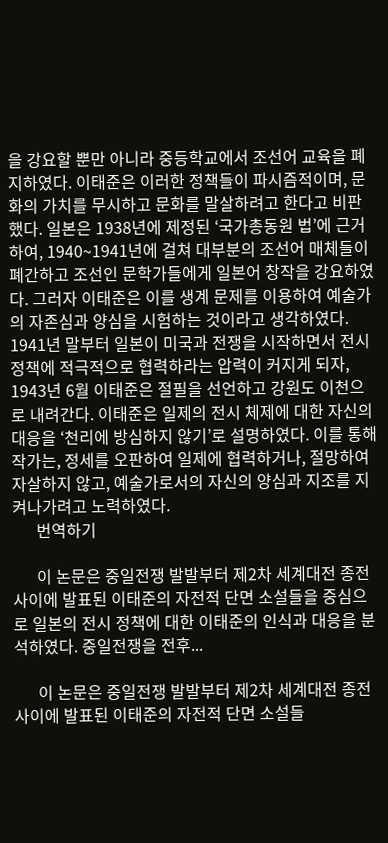을 강요할 뿐만 아니라 중등학교에서 조선어 교육을 폐지하였다. 이태준은 이러한 정책들이 파시즘적이며, 문화의 가치를 무시하고 문화를 말살하려고 한다고 비판했다. 일본은 1938년에 제정된 ‘국가총동원 법’에 근거하여, 1940~1941년에 걸쳐 대부분의 조선어 매체들이 폐간하고 조선인 문학가들에게 일본어 창작을 강요하였다. 그러자 이태준은 이를 생계 문제를 이용하여 예술가의 자존심과 양심을 시험하는 것이라고 생각하였다. 1941년 말부터 일본이 미국과 전쟁을 시작하면서 전시 정책에 적극적으로 협력하라는 압력이 커지게 되자, 1943년 6월 이태준은 절필을 선언하고 강원도 이천으로 내려간다. 이태준은 일제의 전시 체제에 대한 자신의 대응을 ‘천리에 방심하지 않기’로 설명하였다. 이를 통해 작가는, 정세를 오판하여 일제에 협력하거나, 절망하여 자살하지 않고, 예술가로서의 자신의 양심과 지조를 지켜나가려고 노력하였다.
      번역하기

      이 논문은 중일전쟁 발발부터 제2차 세계대전 종전 사이에 발표된 이태준의 자전적 단면 소설들을 중심으로 일본의 전시 정책에 대한 이태준의 인식과 대응을 분석하였다. 중일전쟁을 전후...

      이 논문은 중일전쟁 발발부터 제2차 세계대전 종전 사이에 발표된 이태준의 자전적 단면 소설들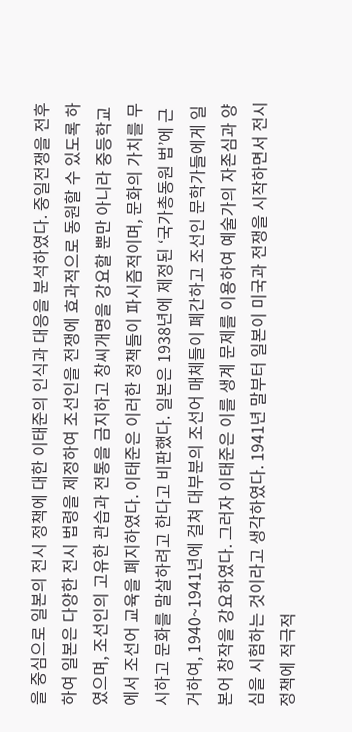을 중심으로 일본의 전시 정책에 대한 이태준의 인식과 대응을 분석하였다. 중일전쟁을 전후하여 일본은 다양한 전시 법령을 제정하여 조선인을 전쟁에 효과적으로 동원할 수 있도록 하였으며, 조선인의 고유한 관습과 전통을 금지하고 창씨개명을 강요할 뿐만 아니라 중등학교에서 조선어 교육을 폐지하였다. 이태준은 이러한 정책들이 파시즘적이며, 문화의 가치를 무시하고 문화를 말살하려고 한다고 비판했다. 일본은 1938년에 제정된 ‘국가총동원 법’에 근거하여, 1940~1941년에 걸쳐 대부분의 조선어 매체들이 폐간하고 조선인 문학가들에게 일본어 창작을 강요하였다. 그러자 이태준은 이를 생계 문제를 이용하여 예술가의 자존심과 양심을 시험하는 것이라고 생각하였다. 1941년 말부터 일본이 미국과 전쟁을 시작하면서 전시 정책에 적극적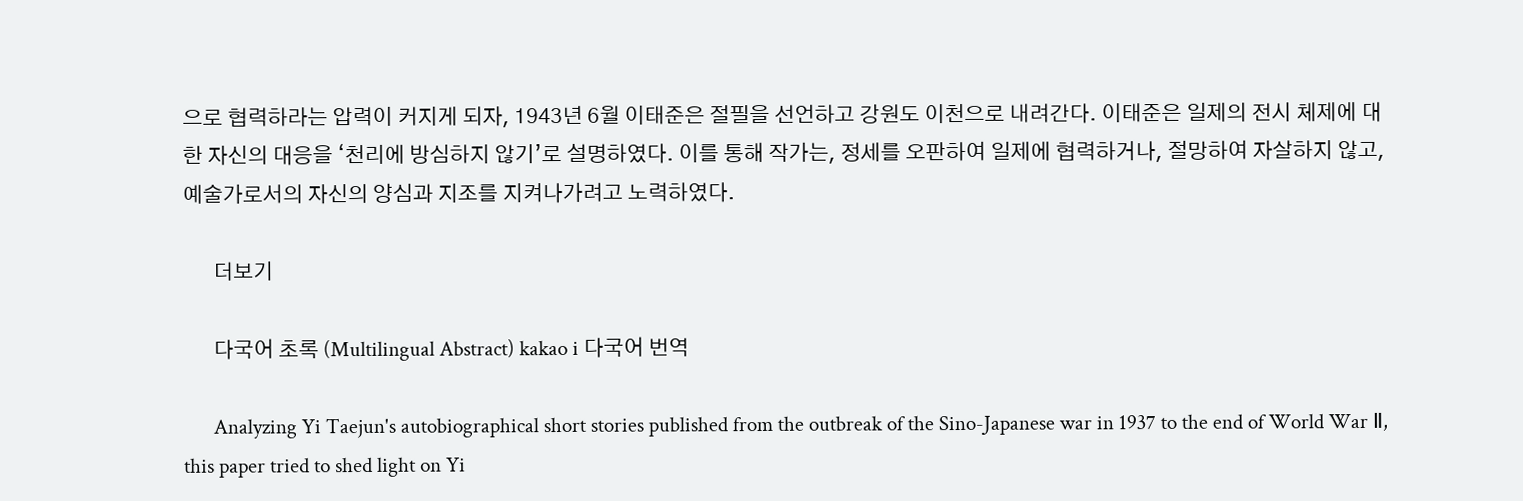으로 협력하라는 압력이 커지게 되자, 1943년 6월 이태준은 절필을 선언하고 강원도 이천으로 내려간다. 이태준은 일제의 전시 체제에 대한 자신의 대응을 ‘천리에 방심하지 않기’로 설명하였다. 이를 통해 작가는, 정세를 오판하여 일제에 협력하거나, 절망하여 자살하지 않고, 예술가로서의 자신의 양심과 지조를 지켜나가려고 노력하였다.

      더보기

      다국어 초록 (Multilingual Abstract) kakao i 다국어 번역

      Analyzing Yi Taejun's autobiographical short stories published from the outbreak of the Sino-Japanese war in 1937 to the end of World War Ⅱ, this paper tried to shed light on Yi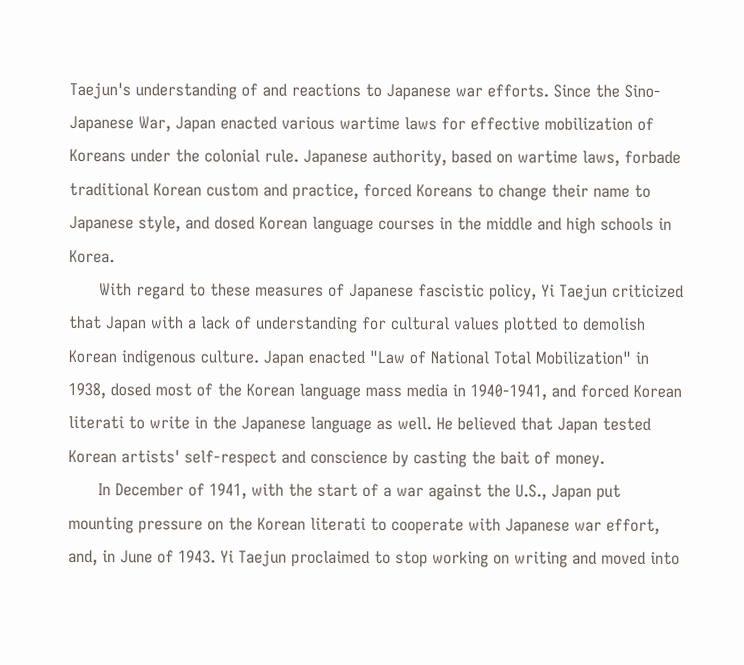Taejun's understanding of and reactions to Japanese war efforts. Since the Sino-Japanese War, Japan enacted various wartime laws for effective mobilization of Koreans under the colonial rule. Japanese authority, based on wartime laws, forbade traditional Korean custom and practice, forced Koreans to change their name to Japanese style, and dosed Korean language courses in the middle and high schools in Korea.
      With regard to these measures of Japanese fascistic policy, Yi Taejun criticized that Japan with a lack of understanding for cultural values plotted to demolish Korean indigenous culture. Japan enacted "Law of National Total Mobilization" in 1938, dosed most of the Korean language mass media in 1940-1941, and forced Korean literati to write in the Japanese language as well. He believed that Japan tested Korean artists' self-respect and conscience by casting the bait of money.
      In December of 1941, with the start of a war against the U.S., Japan put mounting pressure on the Korean literati to cooperate with Japanese war effort, and, in June of 1943. Yi Taejun proclaimed to stop working on writing and moved into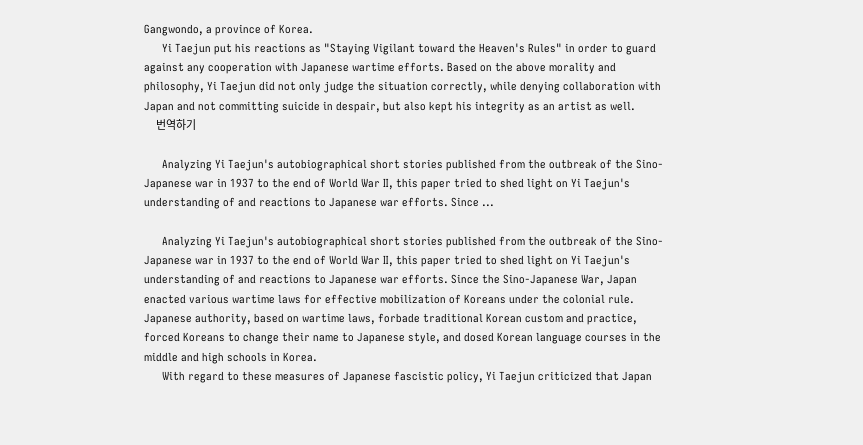Gangwondo, a province of Korea.
      Yi Taejun put his reactions as "Staying Vigilant toward the Heaven's Rules" in order to guard against any cooperation with Japanese wartime efforts. Based on the above morality and philosophy, Yi Taejun did not only judge the situation correctly, while denying collaboration with Japan and not committing suicide in despair, but also kept his integrity as an artist as well.
      번역하기

      Analyzing Yi Taejun's autobiographical short stories published from the outbreak of the Sino-Japanese war in 1937 to the end of World War Ⅱ, this paper tried to shed light on Yi Taejun's understanding of and reactions to Japanese war efforts. Since ...

      Analyzing Yi Taejun's autobiographical short stories published from the outbreak of the Sino-Japanese war in 1937 to the end of World War Ⅱ, this paper tried to shed light on Yi Taejun's understanding of and reactions to Japanese war efforts. Since the Sino-Japanese War, Japan enacted various wartime laws for effective mobilization of Koreans under the colonial rule. Japanese authority, based on wartime laws, forbade traditional Korean custom and practice, forced Koreans to change their name to Japanese style, and dosed Korean language courses in the middle and high schools in Korea.
      With regard to these measures of Japanese fascistic policy, Yi Taejun criticized that Japan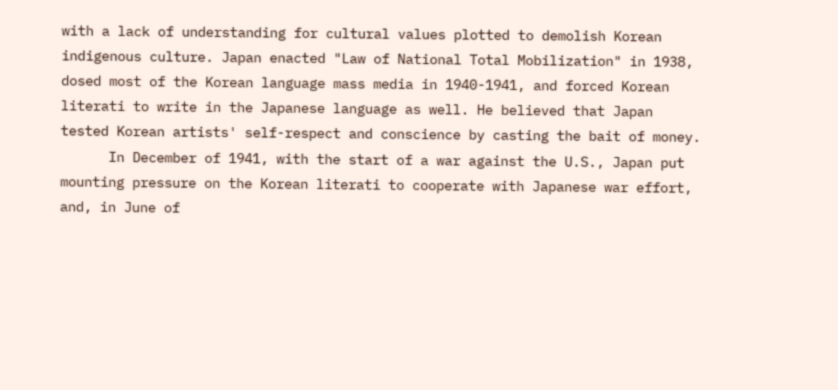with a lack of understanding for cultural values plotted to demolish Korean indigenous culture. Japan enacted "Law of National Total Mobilization" in 1938, dosed most of the Korean language mass media in 1940-1941, and forced Korean literati to write in the Japanese language as well. He believed that Japan tested Korean artists' self-respect and conscience by casting the bait of money.
      In December of 1941, with the start of a war against the U.S., Japan put mounting pressure on the Korean literati to cooperate with Japanese war effort, and, in June of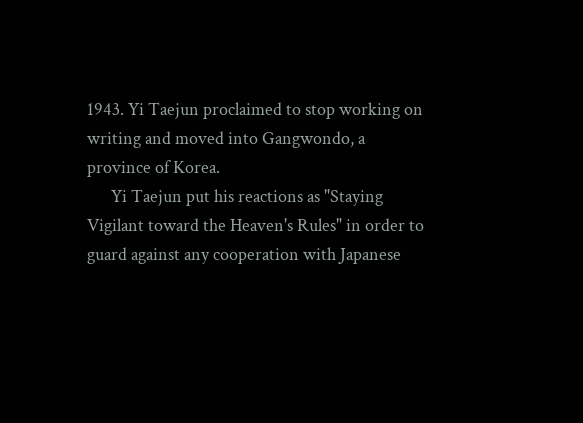1943. Yi Taejun proclaimed to stop working on writing and moved into Gangwondo, a province of Korea.
      Yi Taejun put his reactions as "Staying Vigilant toward the Heaven's Rules" in order to guard against any cooperation with Japanese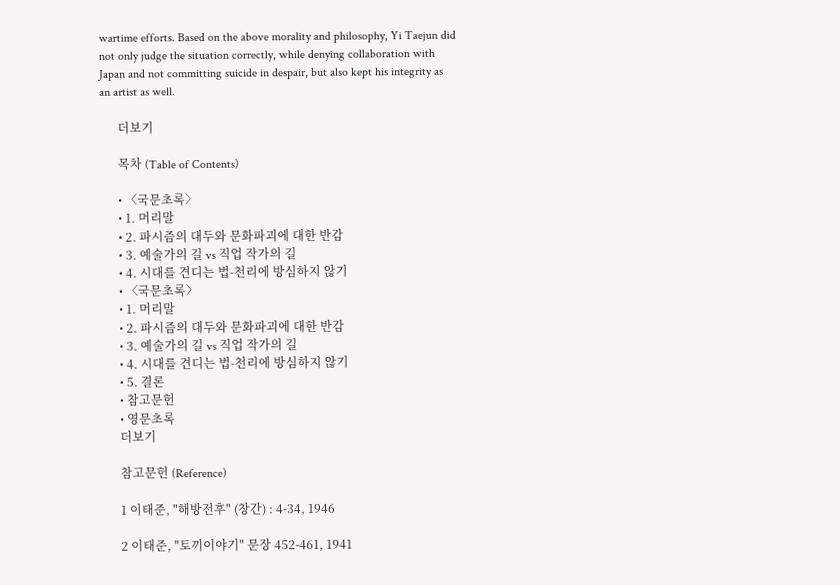wartime efforts. Based on the above morality and philosophy, Yi Taejun did not only judge the situation correctly, while denying collaboration with Japan and not committing suicide in despair, but also kept his integrity as an artist as well.

      더보기

      목차 (Table of Contents)

      • 〈국문초록〉
      • 1. 머리말
      • 2. 파시즘의 대두와 문화파괴에 대한 반감
      • 3. 예술가의 길 vs 직업 작가의 길
      • 4. 시대를 견디는 법-천리에 방심하지 않기
      • 〈국문초록〉
      • 1. 머리말
      • 2. 파시즘의 대두와 문화파괴에 대한 반감
      • 3. 예술가의 길 vs 직업 작가의 길
      • 4. 시대를 견디는 법-천리에 방심하지 않기
      • 5. 결론
      • 참고문헌
      • 영문초록
      더보기

      참고문헌 (Reference)

      1 이태준, "해방전후" (창간) : 4-34, 1946

      2 이태준, "토끼이야기" 문장 452-461, 1941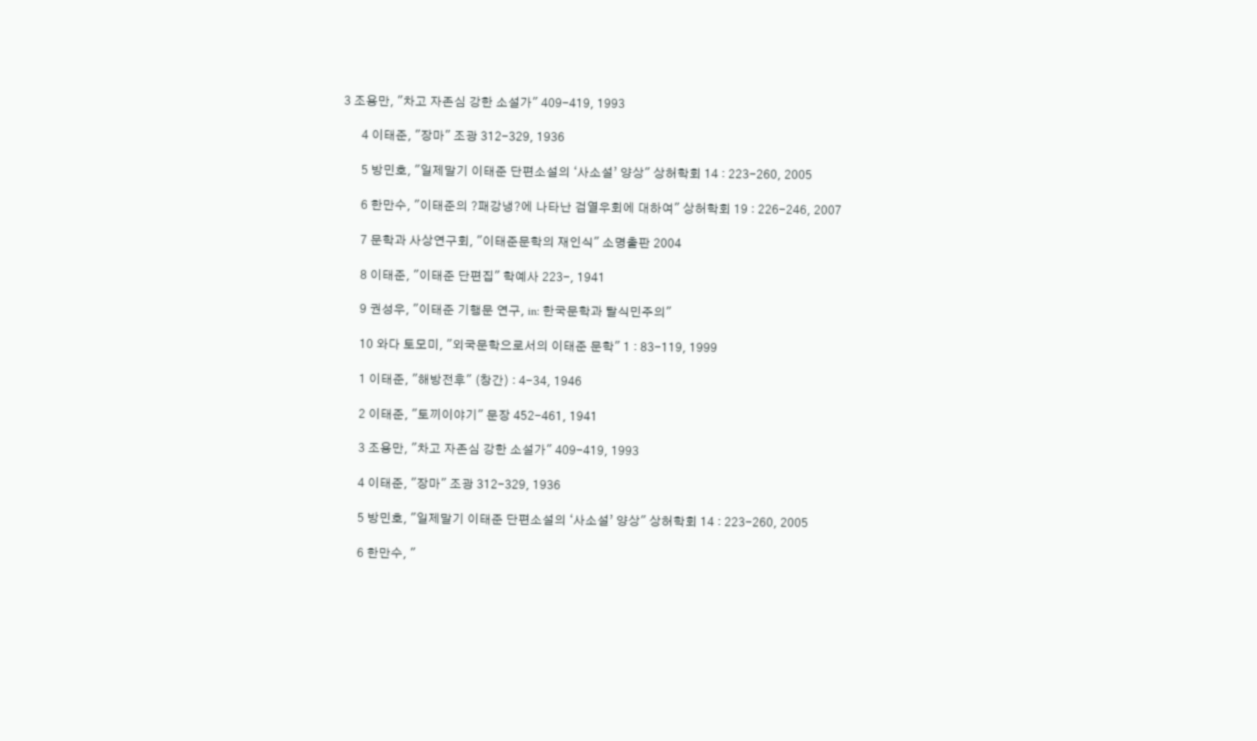3 조용만, "차고 자존심 강한 소설가" 409-419, 1993

      4 이태준, "장마" 조광 312-329, 1936

      5 방민호, "일제말기 이태준 단편소설의 ‘사소설’ 양상" 상허학회 14 : 223-260, 2005

      6 한만수, "이태준의 ?패강냉?에 나타난 검열우회에 대하여" 상허학회 19 : 226-246, 2007

      7 문학과 사상연구회, "이태준문학의 재인식" 소명출판 2004

      8 이태준, "이태준 단편집" 학예사 223-, 1941

      9 권성우, "이태준 기행문 연구, in: 한국문학과 탈식민주의"

      10 와다 토모미, "외국문학으로서의 이태준 문학" 1 : 83-119, 1999

      1 이태준, "해방전후" (창간) : 4-34, 1946

      2 이태준, "토끼이야기" 문장 452-461, 1941

      3 조용만, "차고 자존심 강한 소설가" 409-419, 1993

      4 이태준, "장마" 조광 312-329, 1936

      5 방민호, "일제말기 이태준 단편소설의 ‘사소설’ 양상" 상허학회 14 : 223-260, 2005

      6 한만수, "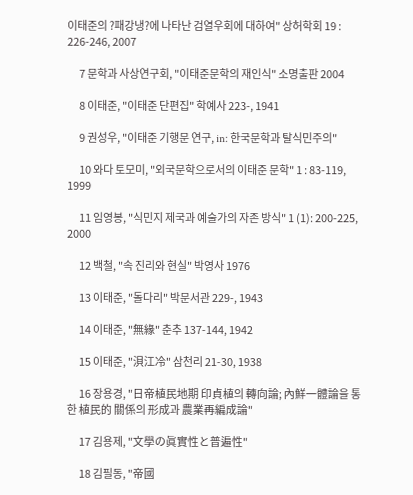이태준의 ?패강냉?에 나타난 검열우회에 대하여" 상허학회 19 : 226-246, 2007

      7 문학과 사상연구회, "이태준문학의 재인식" 소명출판 2004

      8 이태준, "이태준 단편집" 학예사 223-, 1941

      9 권성우, "이태준 기행문 연구, in: 한국문학과 탈식민주의"

      10 와다 토모미, "외국문학으로서의 이태준 문학" 1 : 83-119, 1999

      11 임영봉, "식민지 제국과 예술가의 자존 방식" 1 (1): 200-225, 2000

      12 백철, "속 진리와 현실" 박영사 1976

      13 이태준, "돌다리" 박문서관 229-, 1943

      14 이태준, "無緣" 춘추 137-144, 1942

      15 이태준, "浿江冷" 삼천리 21-30, 1938

      16 장용경, "日帝植民地期 印貞植의 轉向論; 內鮮一體論을 통한 植民的 關係의 形成과 農業再編成論"

      17 김용제, "文學の眞實性と普遍性"

      18 김필동, "帝國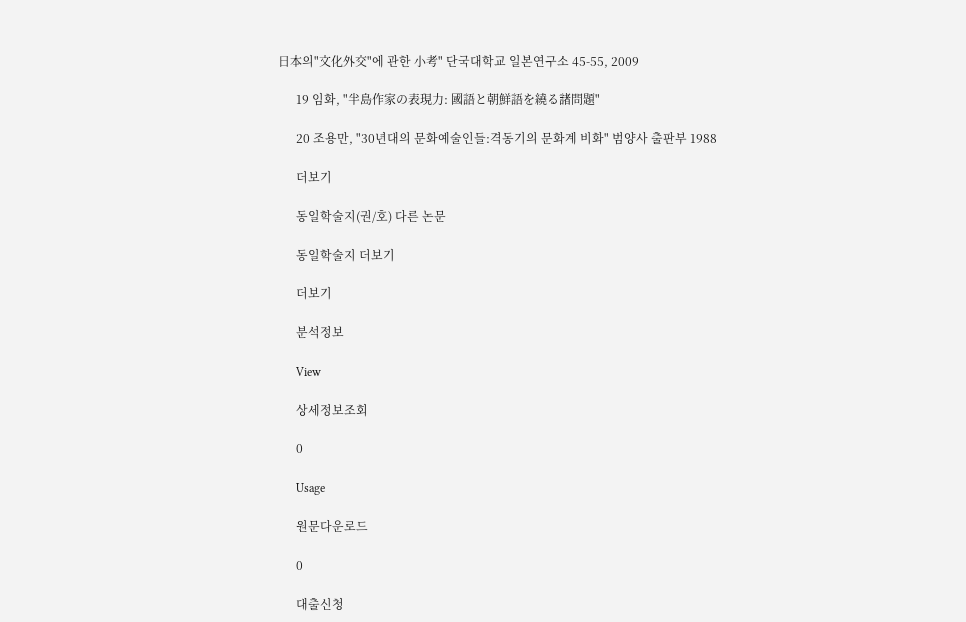日本의"文化外交"에 관한 小考" 단국대학교 일본연구소 45-55, 2009

      19 임화, "半島作家の表現力: 國語と朝鮮語を繞る諸問題"

      20 조용만, "30년대의 문화예술인들:격동기의 문화계 비화" 범양사 출판부 1988

      더보기

      동일학술지(권/호) 다른 논문

      동일학술지 더보기

      더보기

      분석정보

      View

      상세정보조회

      0

      Usage

      원문다운로드

      0

      대출신청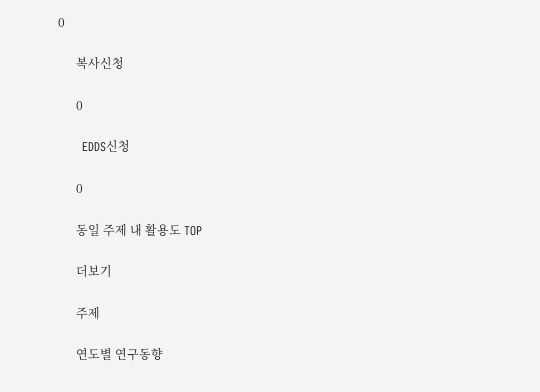0

      복사신청

      0

      EDDS신청

      0

      동일 주제 내 활용도 TOP

      더보기

      주제

      연도별 연구동향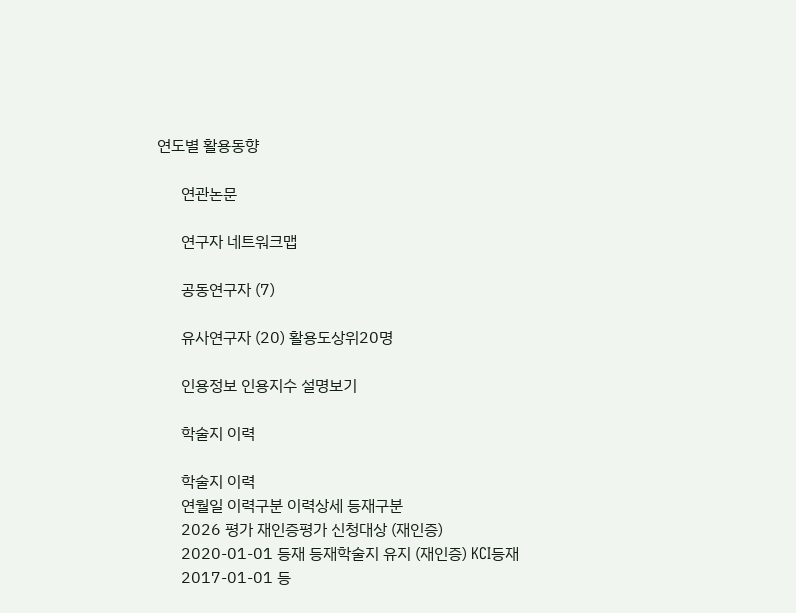연도별 활용동향

      연관논문

      연구자 네트워크맵

      공동연구자 (7)

      유사연구자 (20) 활용도상위20명

      인용정보 인용지수 설명보기

      학술지 이력

      학술지 이력
      연월일 이력구분 이력상세 등재구분
      2026 평가 재인증평가 신청대상 (재인증)
      2020-01-01 등재 등재학술지 유지 (재인증) KCI등재
      2017-01-01 등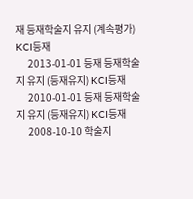재 등재학술지 유지 (계속평가) KCI등재
      2013-01-01 등재 등재학술지 유지 (등재유지) KCI등재
      2010-01-01 등재 등재학술지 유지 (등재유지) KCI등재
      2008-10-10 학술지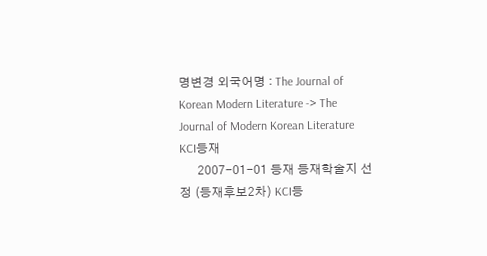명변경 외국어명 : The Journal of Korean Modern Literature -> The Journal of Modern Korean Literature KCI등재
      2007-01-01 등재 등재학술지 선정 (등재후보2차) KCI등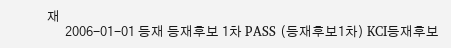재
      2006-01-01 등재 등재후보 1차 PASS (등재후보1차) KCI등재후보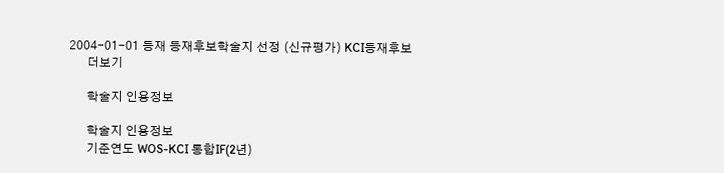2004-01-01 등재 등재후보학술지 선정 (신규평가) KCI등재후보
      더보기

      학술지 인용정보

      학술지 인용정보
      기준연도 WOS-KCI 통합IF(2년)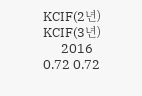KCIF(2년) KCIF(3년)
      2016 0.72 0.72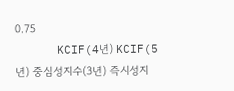0.75
      KCIF(4년) KCIF(5년) 중심성지수(3년) 즉시성지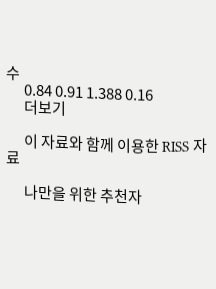수
      0.84 0.91 1.388 0.16
      더보기

      이 자료와 함께 이용한 RISS 자료

      나만을 위한 추천자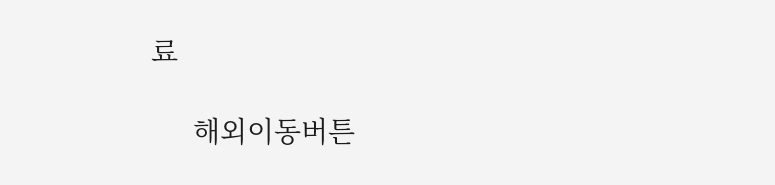료

      해외이동버튼